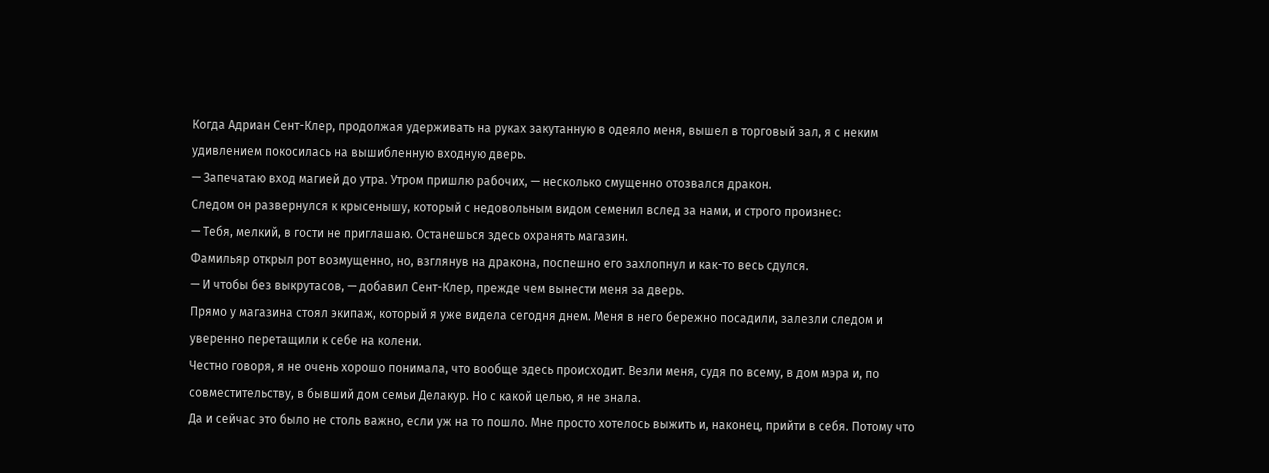Когда Адриан Сент-Клер, продолжая удерживать на руках закутанную в одеяло меня, вышел в торговый зал, я с неким удивлением покосилась на вышибленную входную дверь.
— Запечатаю вход магией до утра. Утром пришлю рабочих, — несколько смущенно отозвался дракон.
Следом он развернулся к крысенышу, который с недовольным видом семенил вслед за нами, и строго произнес:
— Тебя, мелкий, в гости не приглашаю. Останешься здесь охранять магазин.
Фамильяр открыл рот возмущенно, но, взглянув на дракона, поспешно его захлопнул и как-то весь сдулся.
— И чтобы без выкрутасов, — добавил Сент-Клер, прежде чем вынести меня за дверь.
Прямо у магазина стоял экипаж, который я уже видела сегодня днем. Меня в него бережно посадили, залезли следом и уверенно перетащили к себе на колени.
Честно говоря, я не очень хорошо понимала, что вообще здесь происходит. Везли меня, судя по всему, в дом мэра и, по совместительству, в бывший дом семьи Делакур. Но с какой целью, я не знала.
Да и сейчас это было не столь важно, если уж на то пошло. Мне просто хотелось выжить и, наконец, прийти в себя. Потому что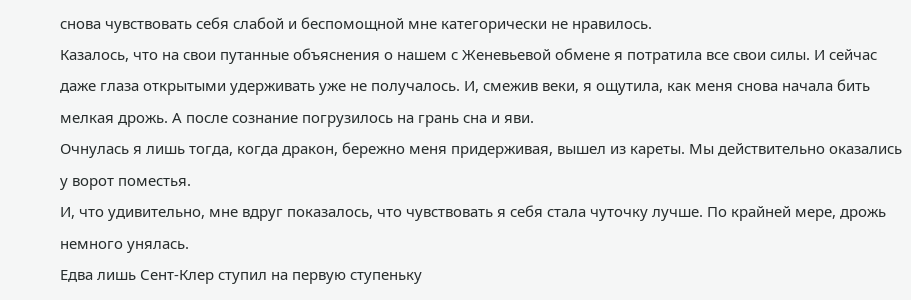снова чувствовать себя слабой и беспомощной мне категорически не нравилось.
Казалось, что на свои путанные объяснения о нашем с Женевьевой обмене я потратила все свои силы. И сейчас даже глаза открытыми удерживать уже не получалось. И, смежив веки, я ощутила, как меня снова начала бить мелкая дрожь. А после сознание погрузилось на грань сна и яви.
Очнулась я лишь тогда, когда дракон, бережно меня придерживая, вышел из кареты. Мы действительно оказались у ворот поместья.
И, что удивительно, мне вдруг показалось, что чувствовать я себя стала чуточку лучше. По крайней мере, дрожь немного унялась.
Едва лишь Сент-Клер ступил на первую ступеньку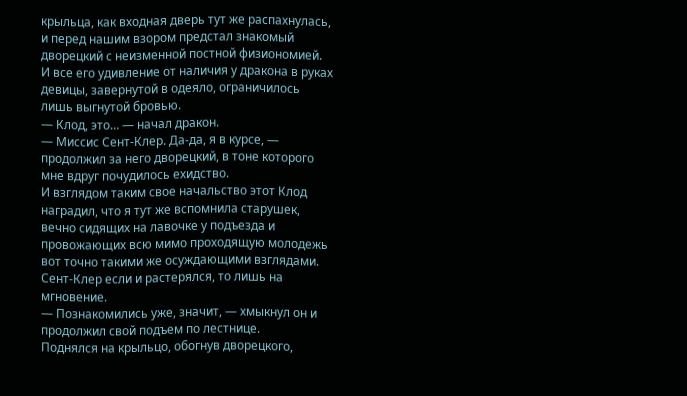крыльца, как входная дверь тут же распахнулась, и перед нашим взором предстал знакомый дворецкий с неизменной постной физиономией.
И все его удивление от наличия у дракона в руках девицы, завернутой в одеяло, ограничилось лишь выгнутой бровью.
— Клод, это… — начал дракон.
— Миссис Сент-Клер. Да-да, я в курсе, — продолжил за него дворецкий, в тоне которого мне вдруг почудилось ехидство.
И взглядом таким свое начальство этот Клод наградил, что я тут же вспомнила старушек, вечно сидящих на лавочке у подъезда и провожающих всю мимо проходящую молодежь вот точно такими же осуждающими взглядами.
Сент-Клер если и растерялся, то лишь на мгновение.
— Познакомились уже, значит, — хмыкнул он и продолжил свой подъем по лестнице.
Поднялся на крыльцо, обогнув дворецкого,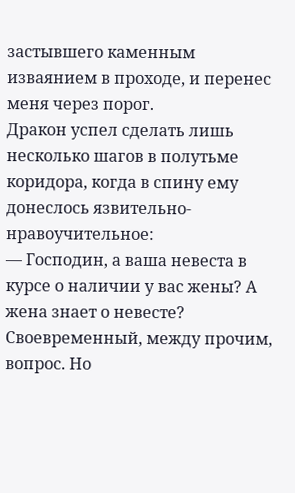застывшего каменным изваянием в проходе, и перенес меня через порог.
Дракон успел сделать лишь несколько шагов в полутьме коридора, когда в спину ему донеслось язвительно-нравоучительное:
— Господин, а ваша невеста в курсе о наличии у вас жены? А жена знает о невесте?
Своевременный, между прочим, вопрос. Но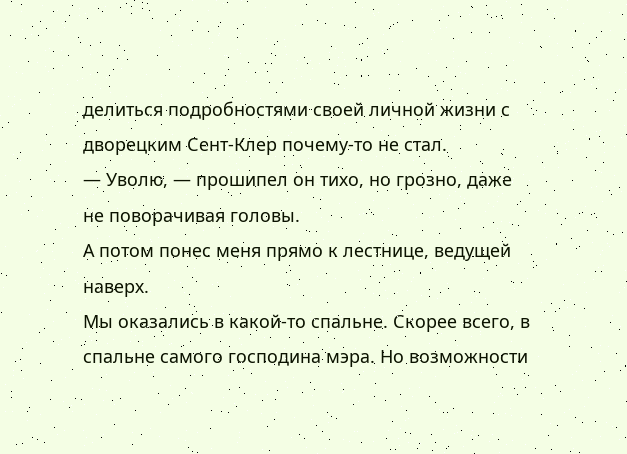делиться подробностями своей личной жизни с дворецким Сент-Клер почему-то не стал.
— Уволю, — прошипел он тихо, но грозно, даже не поворачивая головы.
А потом понес меня прямо к лестнице, ведущей наверх.
Мы оказались в какой-то спальне. Скорее всего, в спальне самого господина мэра. Но возможности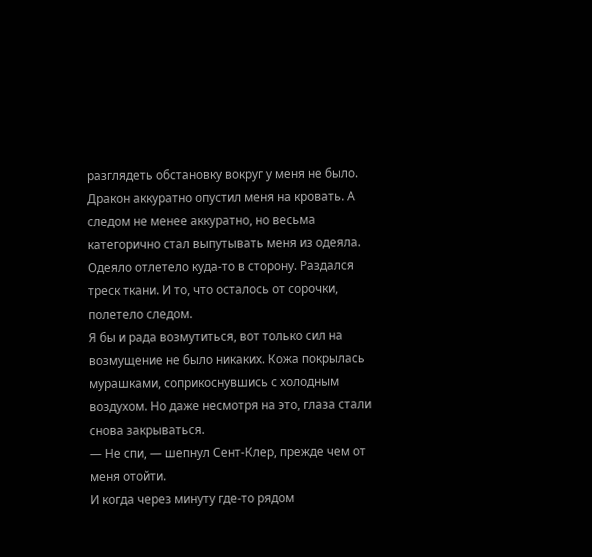разглядеть обстановку вокруг у меня не было. Дракон аккуратно опустил меня на кровать. А следом не менее аккуратно, но весьма категорично стал выпутывать меня из одеяла.
Одеяло отлетело куда-то в сторону. Раздался треск ткани. И то, что осталось от сорочки, полетело следом.
Я бы и рада возмутиться, вот только сил на возмущение не было никаких. Кожа покрылась мурашками, соприкоснувшись с холодным воздухом. Но даже несмотря на это, глаза стали снова закрываться.
— Не спи, — шепнул Сент-Клер, прежде чем от меня отойти.
И когда через минуту где-то рядом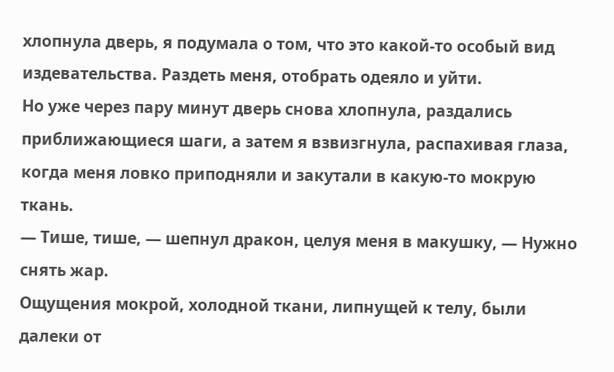хлопнула дверь, я подумала о том, что это какой-то особый вид издевательства. Раздеть меня, отобрать одеяло и уйти.
Но уже через пару минут дверь снова хлопнула, раздались приближающиеся шаги, а затем я взвизгнула, распахивая глаза, когда меня ловко приподняли и закутали в какую-то мокрую ткань.
— Тише, тише, — шепнул дракон, целуя меня в макушку, — Нужно снять жар.
Ощущения мокрой, холодной ткани, липнущей к телу, были далеки от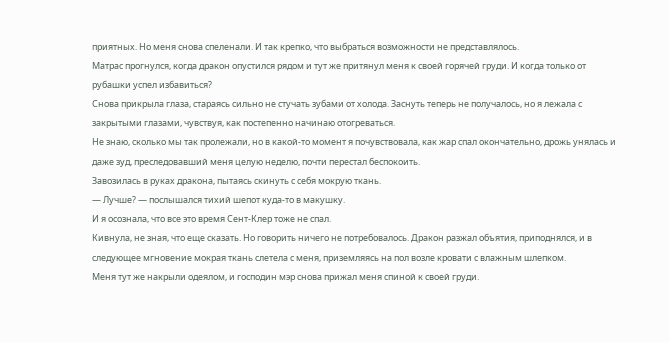приятных. Но меня снова спеленали. И так крепко, что выбраться возможности не представлялось.
Матрас прогнулся, когда дракон опустился рядом и тут же притянул меня к своей горячей груди. И когда только от рубашки успел избавиться?
Снова прикрыла глаза, стараясь сильно не стучать зубами от холода. Заснуть теперь не получалось, но я лежала с закрытыми глазами, чувствуя, как постепенно начинаю отогреваться.
Не знаю, сколько мы так пролежали, но в какой-то момент я почувствовала, как жар спал окончательно, дрожь унялась и даже зуд, преследовавший меня целую неделю, почти перестал беспокоить.
Завозилась в руках дракона, пытаясь скинуть с себя мокрую ткань.
— Лучше? — послышался тихий шепот куда-то в макушку.
И я осознала, что все это время Сент-Клер тоже не спал.
Кивнула, не зная, что еще сказать. Но говорить ничего не потребовалось. Дракон разжал объятия, приподнялся, и в следующее мгновение мокрая ткань слетела с меня, приземляясь на пол возле кровати с влажным шлепком.
Меня тут же накрыли одеялом, и господин мэр снова прижал меня спиной к своей груди.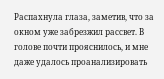Распахнула глаза, заметив, что за окном уже забрезжил рассвет. В голове почти прояснилось, и мне даже удалось проанализировать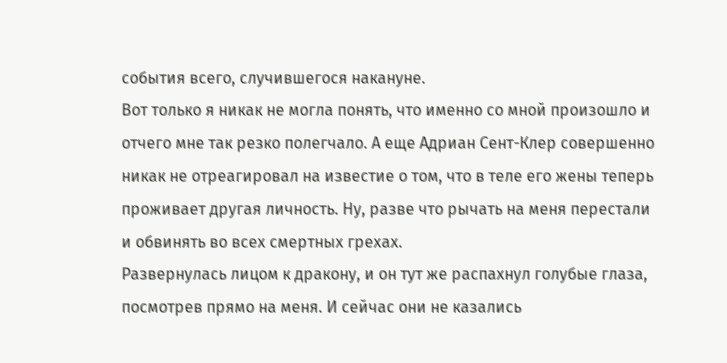события всего, случившегося накануне.
Вот только я никак не могла понять, что именно со мной произошло и отчего мне так резко полегчало. А еще Адриан Сент-Клер совершенно никак не отреагировал на известие о том, что в теле его жены теперь проживает другая личность. Ну, разве что рычать на меня перестали и обвинять во всех смертных грехах.
Развернулась лицом к дракону, и он тут же распахнул голубые глаза, посмотрев прямо на меня. И сейчас они не казались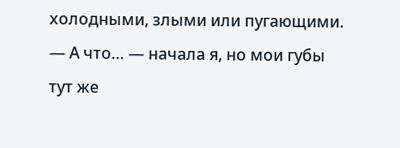холодными, злыми или пугающими.
— А что… — начала я, но мои губы тут же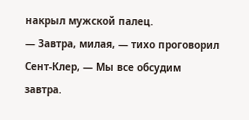накрыл мужской палец.
— Завтра, милая, — тихо проговорил Сент-Клер, — Мы все обсудим завтра.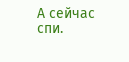А сейчас спи.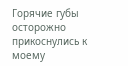Горячие губы осторожно прикоснулись к моему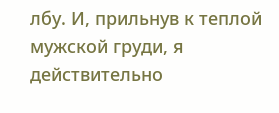лбу. И, прильнув к теплой мужской груди, я действительно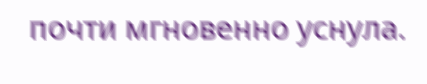почти мгновенно уснула.